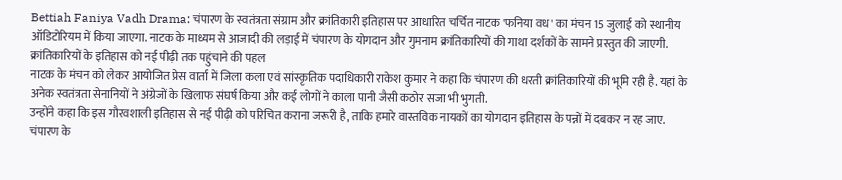Bettiah Faniya Vadh Drama: चंपारण के स्वतंत्रता संग्राम और क्रांतिकारी इतिहास पर आधारित चर्चित नाटक 'फनिया वध' का मंचन 15 जुलाई को स्थानीय ऑडिटोरियम में किया जाएगा. नाटक के माध्यम से आजादी की लड़ाई में चंपारण के योगदान और गुमनाम क्रांतिकारियों की गाथा दर्शकों के सामने प्रस्तुत की जाएगी.
क्रांतिकारियों के इतिहास को नई पीढ़ी तक पहुंचाने की पहल
नाटक के मंचन को लेकर आयोजित प्रेस वार्ता में जिला कला एवं सांस्कृतिक पदाधिकारी राकेश कुमार ने कहा कि चंपारण की धरती क्रांतिकारियों की भूमि रही है. यहां के अनेक स्वतंत्रता सेनानियों ने अंग्रेजों के खिलाफ संघर्ष किया और कई लोगों ने काला पानी जैसी कठोर सजा भी भुगती.
उन्होंने कहा कि इस गौरवशाली इतिहास से नई पीढ़ी को परिचित कराना जरूरी है, ताकि हमारे वास्तविक नायकों का योगदान इतिहास के पन्नों में दबकर न रह जाए.
चंपारण के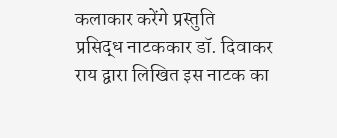कलाकार करेंगे प्रस्तुति
प्रसिद्ध नाटककार डॉ. दिवाकर राय द्वारा लिखित इस नाटक का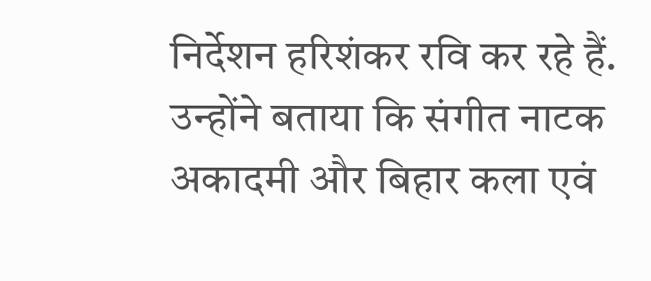निर्देशन हरिशंकर रवि कर रहे हैं. उन्होंने बताया कि संगीत नाटक अकादमी और बिहार कला एवं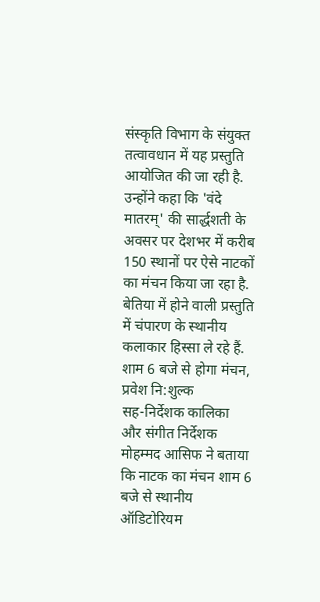संस्कृति विभाग के संयुक्त तत्वावधान में यह प्रस्तुति आयोजित की जा रही है.
उन्होंने कहा कि 'वंदे मातरम्' की सार्द्धशती के अवसर पर देशभर में करीब 150 स्थानों पर ऐसे नाटकों का मंचन किया जा रहा है. बेतिया में होने वाली प्रस्तुति में चंपारण के स्थानीय कलाकार हिस्सा ले रहे हैं.
शाम 6 बजे से होगा मंचन, प्रवेश नि:शुल्क
सह-निर्देशक कालिका और संगीत निर्देशक मोहम्मद आसिफ ने बताया कि नाटक का मंचन शाम 6 बजे से स्थानीय ऑडिटोरियम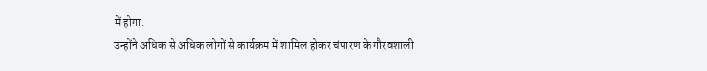में होगा.
उन्होंने अधिक से अधिक लोगों से कार्यक्रम में शामिल होकर चंपारण के गौरवशाली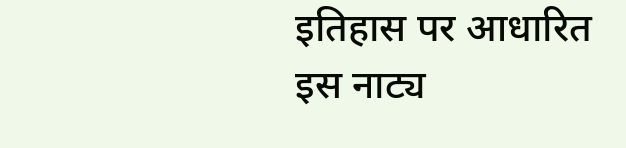इतिहास पर आधारित इस नाट्य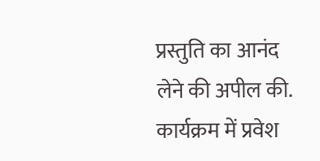प्रस्तुति का आनंद लेने की अपील की. कार्यक्रम में प्रवेश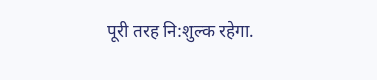पूरी तरह नि:शुल्क रहेगा.